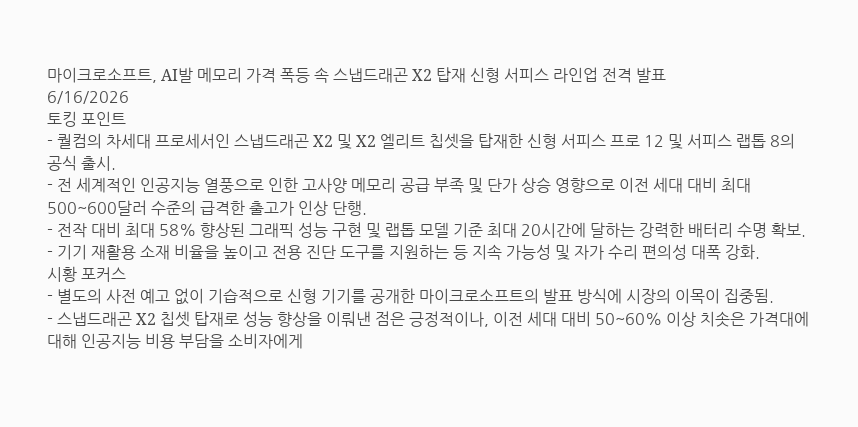마이크로소프트, AI발 메모리 가격 폭등 속 스냅드래곤 X2 탑재 신형 서피스 라인업 전격 발표
6/16/2026
토킹 포인트
- 퀄컴의 차세대 프로세서인 스냅드래곤 X2 및 X2 엘리트 칩셋을 탑재한 신형 서피스 프로 12 및 서피스 랩톱 8의 공식 출시.
- 전 세계적인 인공지능 열풍으로 인한 고사양 메모리 공급 부족 및 단가 상승 영향으로 이전 세대 대비 최대 500~600달러 수준의 급격한 출고가 인상 단행.
- 전작 대비 최대 58% 향상된 그래픽 성능 구현 및 랩톱 모델 기준 최대 20시간에 달하는 강력한 배터리 수명 확보.
- 기기 재활용 소재 비율을 높이고 전용 진단 도구를 지원하는 등 지속 가능성 및 자가 수리 편의성 대폭 강화.
시황 포커스
- 별도의 사전 예고 없이 기습적으로 신형 기기를 공개한 마이크로소프트의 발표 방식에 시장의 이목이 집중됨.
- 스냅드래곤 X2 칩셋 탑재로 성능 향상을 이뤄낸 점은 긍정적이나, 이전 세대 대비 50~60% 이상 치솟은 가격대에 대해 인공지능 비용 부담을 소비자에게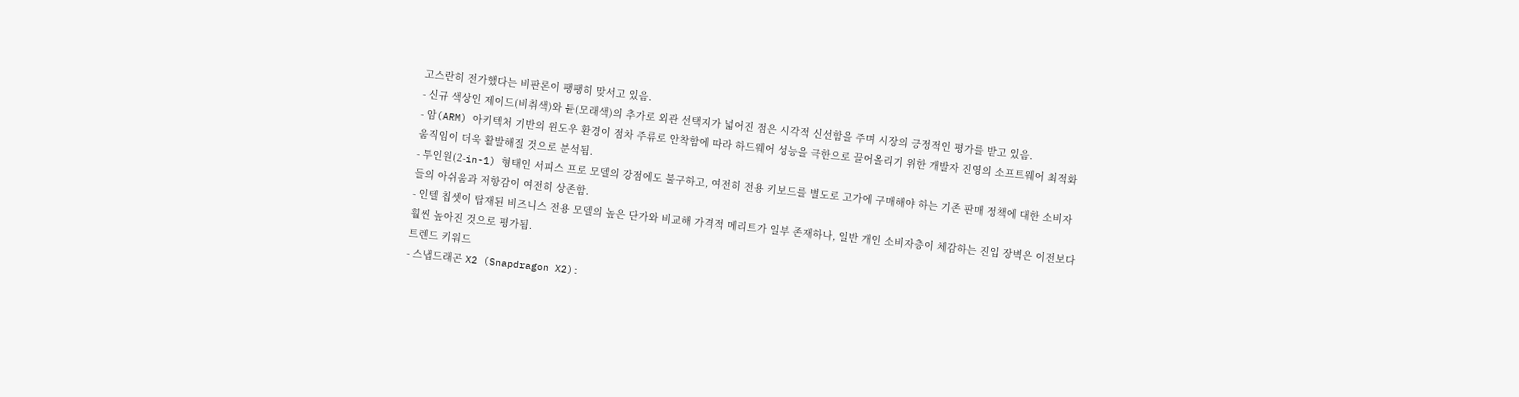고스란히 전가했다는 비판론이 팽팽히 맞서고 있음.
- 신규 색상인 제이드(비취색)와 듄(모래색)의 추가로 외관 선택지가 넓어진 점은 시각적 신선함을 주며 시장의 긍정적인 평가를 받고 있음.
- 암(ARM) 아키텍처 기반의 윈도우 환경이 점차 주류로 안착함에 따라 하드웨어 성능을 극한으로 끌어올리기 위한 개발자 진영의 소프트웨어 최적화 움직임이 더욱 활발해질 것으로 분석됨.
- 투인원(2-in-1) 형태인 서피스 프로 모델의 강점에도 불구하고, 여전히 전용 키보드를 별도로 고가에 구매해야 하는 기존 판매 정책에 대한 소비자들의 아쉬움과 저항감이 여전히 상존함.
- 인텔 칩셋이 탑재된 비즈니스 전용 모델의 높은 단가와 비교해 가격적 메리트가 일부 존재하나, 일반 개인 소비자층이 체감하는 진입 장벽은 이전보다 훨씬 높아진 것으로 평가됨.
트렌드 키워드
- 스냅드래곤 X2 (Snapdragon X2):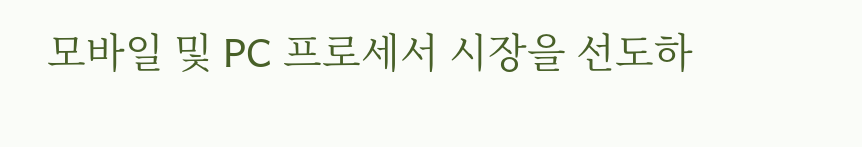모바일 및 PC 프로세서 시장을 선도하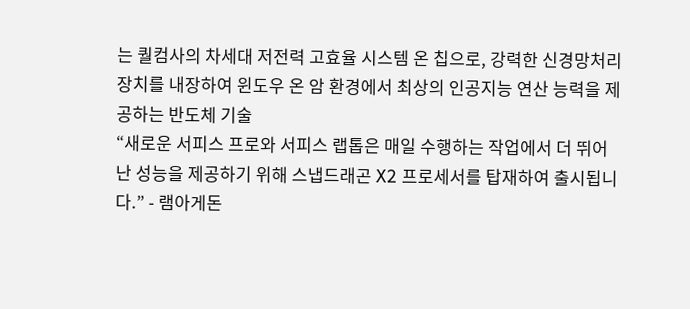는 퀄컴사의 차세대 저전력 고효율 시스템 온 칩으로, 강력한 신경망처리장치를 내장하여 윈도우 온 암 환경에서 최상의 인공지능 연산 능력을 제공하는 반도체 기술
“새로운 서피스 프로와 서피스 랩톱은 매일 수행하는 작업에서 더 뛰어난 성능을 제공하기 위해 스냅드래곤 X2 프로세서를 탑재하여 출시됩니다.” - 램아게돈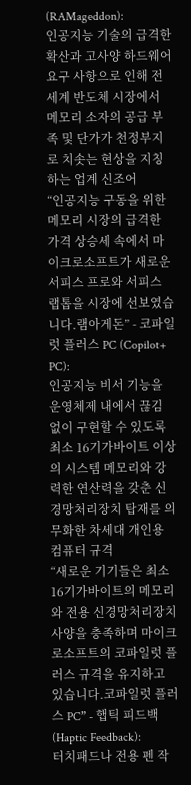(RAMageddon):
인공지능 기술의 급격한 확산과 고사양 하드웨어 요구 사항으로 인해 전 세계 반도체 시장에서 메모리 소자의 공급 부족 및 단가가 천정부지로 치솟는 현상을 지칭하는 업계 신조어
“인공지능 구동을 위한 메모리 시장의 급격한 가격 상승세 속에서 마이크로소프트가 새로운 서피스 프로와 서피스 랩톱을 시장에 선보였습니다.램아게돈” - 코파일럿 플러스 PC (Copilot+ PC):
인공지능 비서 기능을 운영체제 내에서 끊김 없이 구현할 수 있도록 최소 16기가바이트 이상의 시스템 메모리와 강력한 연산력을 갖춘 신경망처리장치 탑재를 의무화한 차세대 개인용 컴퓨터 규격
“새로운 기기들은 최소 16기가바이트의 메모리와 전용 신경망처리장치 사양을 충족하며 마이크로소프트의 코파일럿 플러스 규격을 유지하고 있습니다.코파일럿 플러스 PC” - 햅틱 피드백 (Haptic Feedback):
터치패드나 전용 펜 작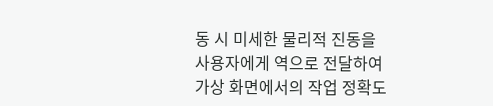동 시 미세한 물리적 진동을 사용자에게 역으로 전달하여 가상 화면에서의 작업 정확도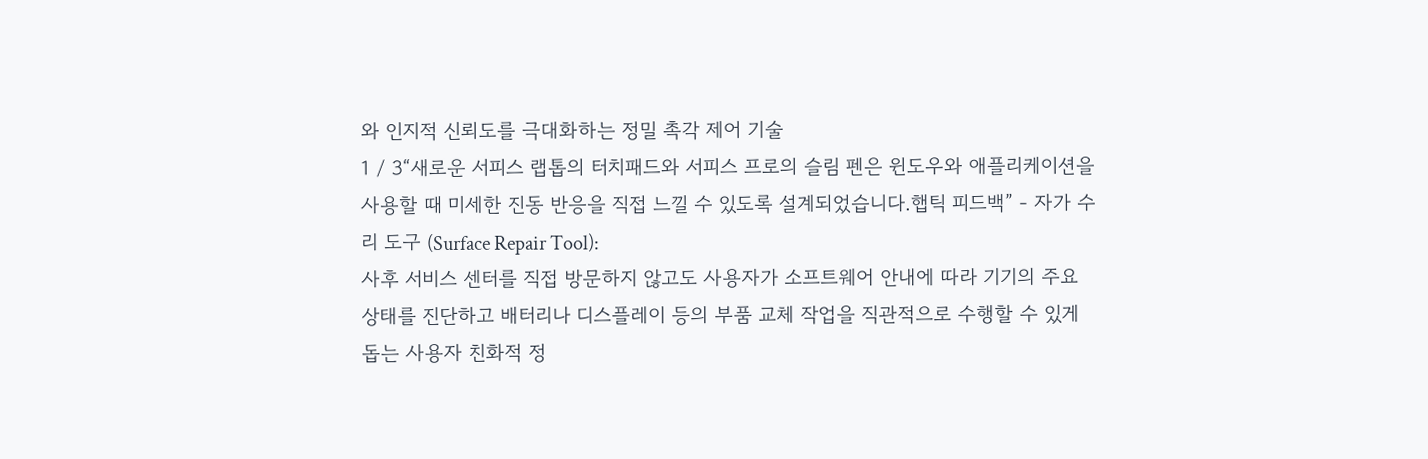와 인지적 신뢰도를 극대화하는 정밀 촉각 제어 기술
1 / 3“새로운 서피스 랩톱의 터치패드와 서피스 프로의 슬림 펜은 윈도우와 애플리케이션을 사용할 때 미세한 진동 반응을 직접 느낄 수 있도록 설계되었습니다.햅틱 피드백” - 자가 수리 도구 (Surface Repair Tool):
사후 서비스 센터를 직접 방문하지 않고도 사용자가 소프트웨어 안내에 따라 기기의 주요 상태를 진단하고 배터리나 디스플레이 등의 부품 교체 작업을 직관적으로 수행할 수 있게 돕는 사용자 친화적 정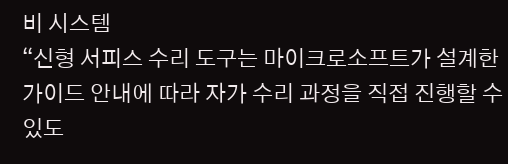비 시스템
“신형 서피스 수리 도구는 마이크로소프트가 설계한 가이드 안내에 따라 자가 수리 과정을 직접 진행할 수 있도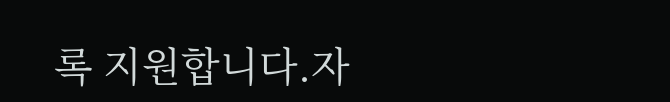록 지원합니다.자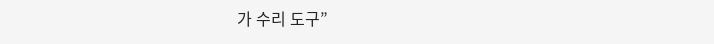가 수리 도구”